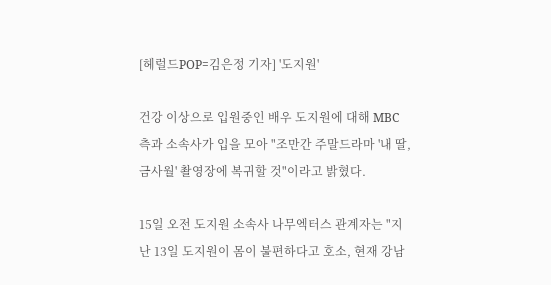[헤럴드POP=김은정 기자] '도지원'

건강 이상으로 입원중인 배우 도지원에 대해 MBC 측과 소속사가 입을 모아 "조만간 주말드라마 '내 딸, 금사월' 촬영장에 복귀할 것"이라고 밝혔다.

15일 오전 도지원 소속사 나무엑터스 관계자는 "지난 13일 도지원이 몸이 불편하다고 호소, 현재 강남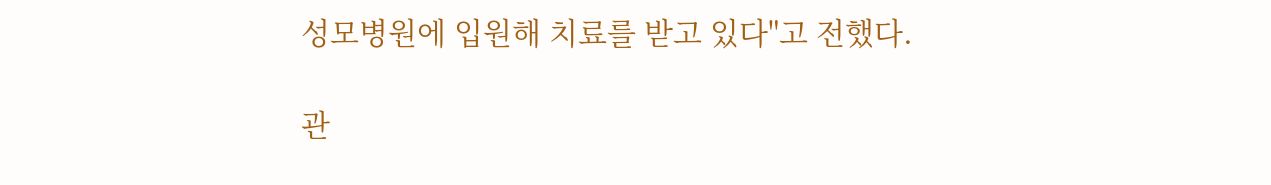성모병원에 입원해 치료를 받고 있다"고 전했다.

관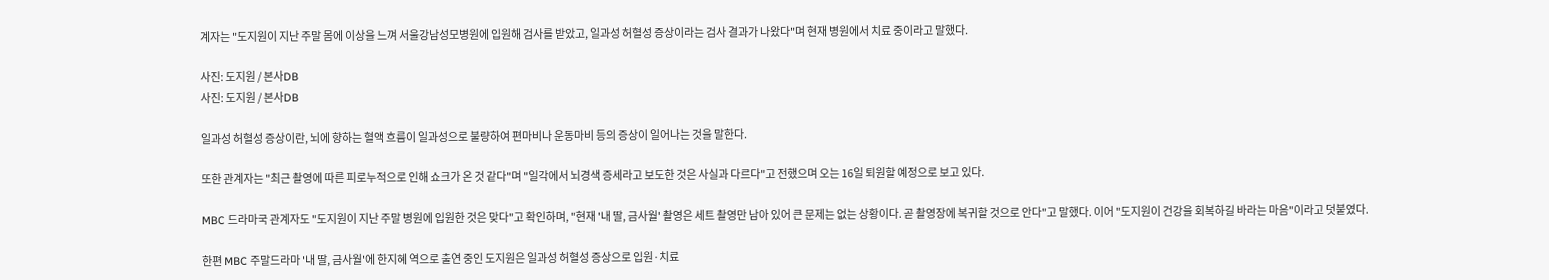계자는 "도지원이 지난 주말 몸에 이상을 느껴 서울강남성모병원에 입원해 검사를 받았고, 일과성 허혈성 증상이라는 검사 결과가 나왔다"며 현재 병원에서 치료 중이라고 말했다.

사진: 도지원 / 본사DB
사진: 도지원 / 본사DB

일과성 허혈성 증상이란, 뇌에 향하는 혈액 흐름이 일과성으로 불량하여 편마비나 운동마비 등의 증상이 일어나는 것을 말한다.

또한 관계자는 "최근 촬영에 따른 피로누적으로 인해 쇼크가 온 것 같다"며 "일각에서 뇌경색 증세라고 보도한 것은 사실과 다르다"고 전했으며 오는 16일 퇴원할 예정으로 보고 있다.

MBC 드라마국 관계자도 "도지원이 지난 주말 병원에 입원한 것은 맞다"고 확인하며, "현재 '내 딸, 금사월' 촬영은 세트 촬영만 남아 있어 큰 문제는 없는 상황이다. 곧 촬영장에 복귀할 것으로 안다"고 말했다. 이어 "도지원이 건강을 회복하길 바라는 마음"이라고 덧붙였다.

한편 MBC 주말드라마 '내 딸, 금사월'에 한지혜 역으로 출연 중인 도지원은 일과성 허혈성 증상으로 입원·치료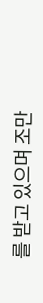를 받고 있으며 조만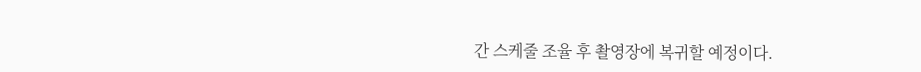간 스케줄 조율 후 촬영장에 복귀할 예정이다.